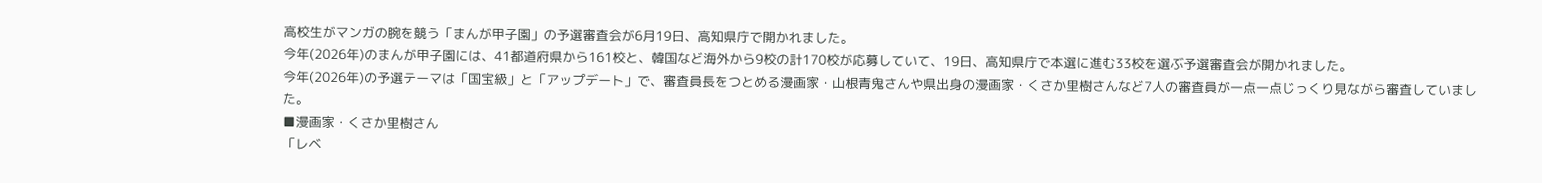高校生がマンガの腕を競う「まんが甲子園」の予選審査会が6月19日、高知県庁で開かれました。
今年(2026年)のまんが甲子園には、41都道府県から161校と、韓国など海外から9校の計170校が応募していて、19日、高知県庁で本選に進む33校を選ぶ予選審査会が開かれました。
今年(2026年)の予選テーマは「国宝級」と「アップデート」で、審査員長をつとめる漫画家・山根青鬼さんや県出身の漫画家・くさか里樹さんなど7人の審査員が一点一点じっくり見ながら審査していました。
■漫画家・くさか里樹さん
「レベ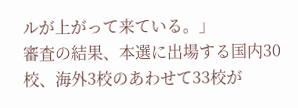ルが上がって来ている。」
審査の結果、本選に出場する国内30校、海外3校のあわせて33校が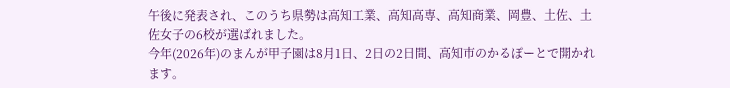午後に発表され、このうち県勢は高知工業、高知高専、高知商業、岡豊、土佐、土佐女子の6校が選ばれました。
今年(2026年)のまんが甲子園は8月1日、2日の2日間、高知市のかるぽーとで開かれます。